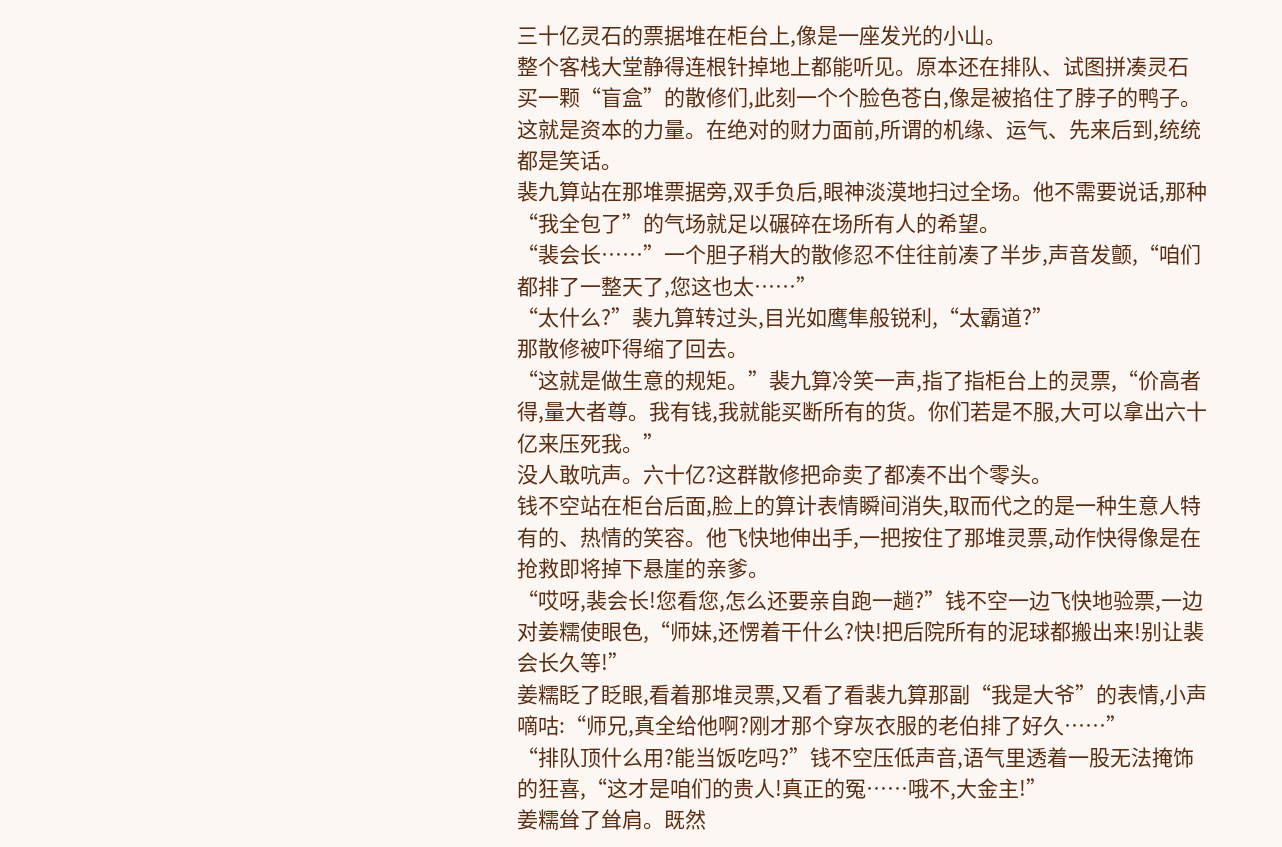三十亿灵石的票据堆在柜台上,像是一座发光的小山。
整个客栈大堂静得连根针掉地上都能听见。原本还在排队、试图拼凑灵石买一颗“盲盒”的散修们,此刻一个个脸色苍白,像是被掐住了脖子的鸭子。
这就是资本的力量。在绝对的财力面前,所谓的机缘、运气、先来后到,统统都是笑话。
裴九算站在那堆票据旁,双手负后,眼神淡漠地扫过全场。他不需要说话,那种“我全包了”的气场就足以碾碎在场所有人的希望。
“裴会长……”一个胆子稍大的散修忍不住往前凑了半步,声音发颤,“咱们都排了一整天了,您这也太……”
“太什么?”裴九算转过头,目光如鹰隼般锐利,“太霸道?”
那散修被吓得缩了回去。
“这就是做生意的规矩。”裴九算冷笑一声,指了指柜台上的灵票,“价高者得,量大者尊。我有钱,我就能买断所有的货。你们若是不服,大可以拿出六十亿来压死我。”
没人敢吭声。六十亿?这群散修把命卖了都凑不出个零头。
钱不空站在柜台后面,脸上的算计表情瞬间消失,取而代之的是一种生意人特有的、热情的笑容。他飞快地伸出手,一把按住了那堆灵票,动作快得像是在抢救即将掉下悬崖的亲爹。
“哎呀,裴会长!您看您,怎么还要亲自跑一趟?”钱不空一边飞快地验票,一边对姜糯使眼色,“师妹,还愣着干什么?快!把后院所有的泥球都搬出来!别让裴会长久等!”
姜糯眨了眨眼,看着那堆灵票,又看了看裴九算那副“我是大爷”的表情,小声嘀咕:“师兄,真全给他啊?刚才那个穿灰衣服的老伯排了好久……”
“排队顶什么用?能当饭吃吗?”钱不空压低声音,语气里透着一股无法掩饰的狂喜,“这才是咱们的贵人!真正的冤……哦不,大金主!”
姜糯耸了耸肩。既然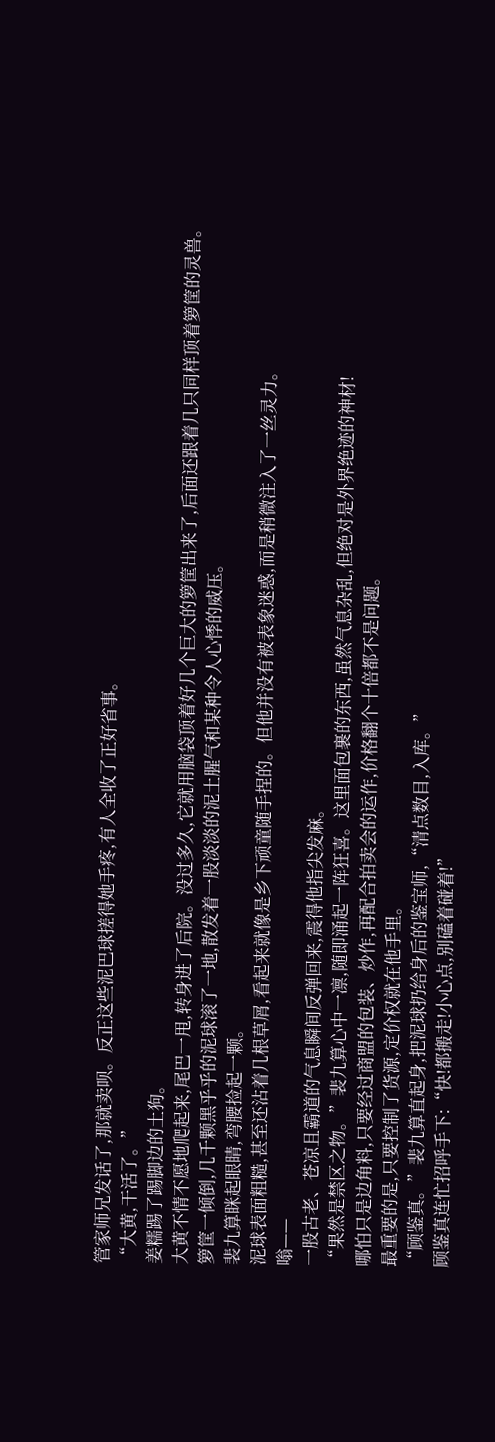管家师兄发话了,那就卖呗。反正这些泥巴球搓得她手疼,有人全收了正好省事。
“大黄,干活了。”
姜糯踢了踢脚边的土狗。
大黄不情不愿地爬起来,尾巴一甩,转身进了后院。没过多久,它就用脑袋顶着好几个巨大的箩筐出来了,后面还跟着几只同样顶着箩筐的灵兽。
箩筐一倾倒,几千颗黑乎乎的泥球滚了一地,散发着一股淡淡的泥土腥气和某种令人心悸的威压。
裴九算眯起眼睛,弯腰捡起一颗。
泥球表面粗糙,甚至还沾着几根草屑,看起来就像是乡下顽童随手捏的。但他并没有被表象迷惑,而是稍微注入了一丝灵力。
嗡——
一股古老、苍凉且霸道的气息瞬间反弹回来,震得他指尖发麻。
“果然是禁区之物。”裴九算心中一凛,随即涌起一阵狂喜。这里面包裹的东西,虽然气息杂乱,但绝对是外界绝迹的神材!
哪怕只是边角料,只要经过商盟的包装、炒作,再配合拍卖会的运作,价格翻个十倍都不是问题。
最重要的是,只要控制了货源,定价权就在他手里。
“顾鉴真。”裴九算直起身,把泥球扔给身后的鉴宝师,“清点数目,入库。”
顾鉴真连忙招呼手下:“快!都搬走!小心点,别磕着碰着!”